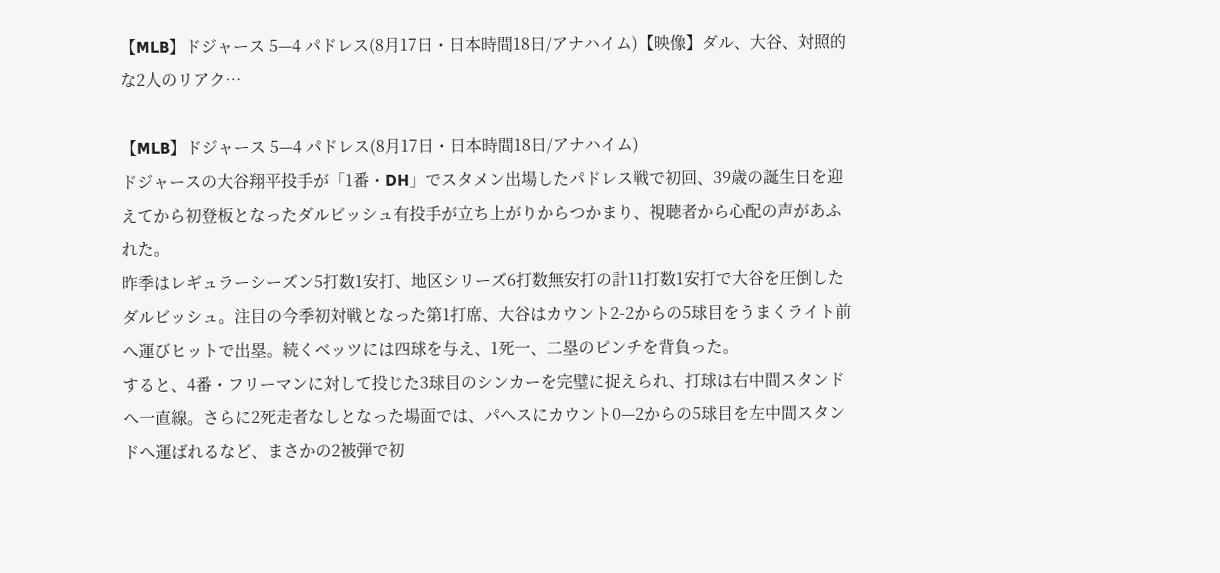【MLB】ドジャース 5—4 パドレス(8月17日・日本時間18日/アナハイム)【映像】ダル、大谷、対照的な2人のリアク…

【MLB】ドジャース 5—4 パドレス(8月17日・日本時間18日/アナハイム)
ドジャースの大谷翔平投手が「1番・DH」でスタメン出場したパドレス戦で初回、39歳の誕生日を迎えてから初登板となったダルビッシュ有投手が立ち上がりからつかまり、視聴者から心配の声があふれた。
昨季はレギュラーシーズン5打数1安打、地区シリーズ6打数無安打の計11打数1安打で大谷を圧倒したダルビッシュ。注目の今季初対戦となった第1打席、大谷はカウント2-2からの5球目をうまくライト前へ運びヒットで出塁。続くベッツには四球を与え、1死一、二塁のピンチを背負った。
すると、4番・フリーマンに対して投じた3球目のシンカーを完璧に捉えられ、打球は右中間スタンドへ一直線。さらに2死走者なしとなった場面では、パヘスにカウント0—2からの5球目を左中間スタンドへ運ばれるなど、まさかの2被弾で初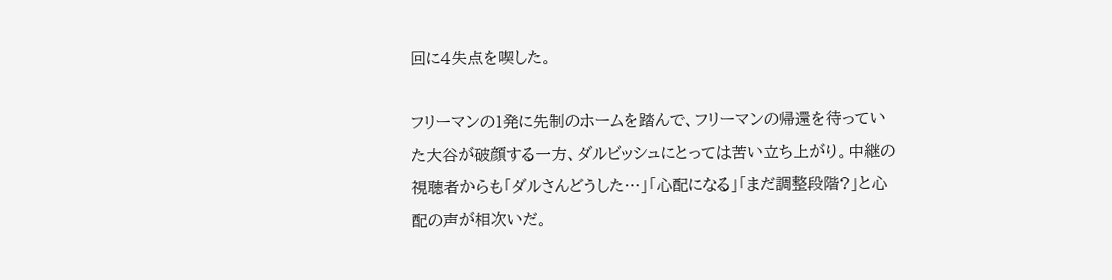回に4失点を喫した。

フリーマンの1発に先制のホームを踏んで、フリーマンの帰還を待っていた大谷が破顔する一方、ダルビッシュにとっては苦い立ち上がり。中継の視聴者からも「ダルさんどうした…」「心配になる」「まだ調整段階?」と心配の声が相次いだ。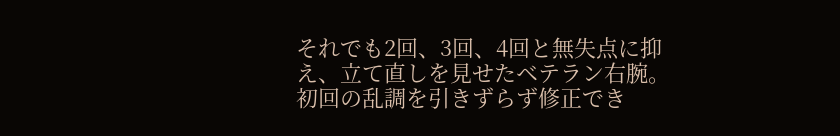それでも2回、3回、4回と無失点に抑え、立て直しを見せたベテラン右腕。初回の乱調を引きずらず修正でき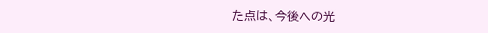た点は、今後への光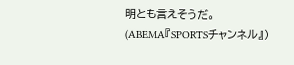明とも言えそうだ。
(ABEMA『SPORTSチャンネル』)